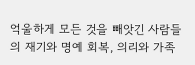억울하게 모든 것을 빼앗긴 사람들의 재기와 명예 회복, 의리와 가족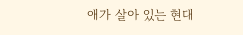애가 살아 있는 현대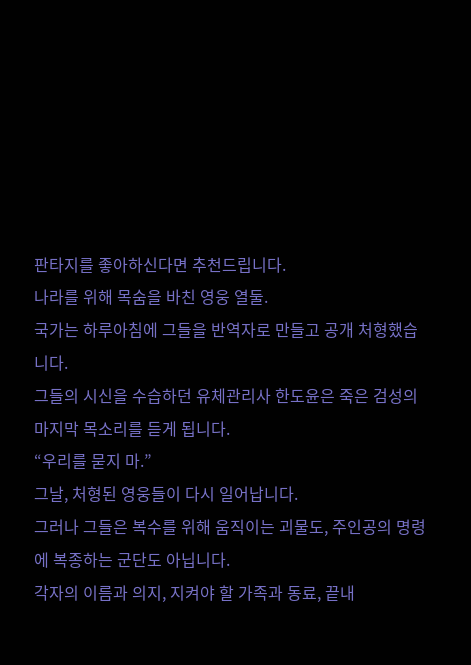판타지를 좋아하신다면 추천드립니다.
나라를 위해 목숨을 바친 영웅 열둘.
국가는 하루아침에 그들을 반역자로 만들고 공개 처형했습니다.
그들의 시신을 수습하던 유체관리사 한도윤은 죽은 검성의 마지막 목소리를 듣게 됩니다.
“우리를 묻지 마.”
그날, 처형된 영웅들이 다시 일어납니다.
그러나 그들은 복수를 위해 움직이는 괴물도, 주인공의 명령에 복종하는 군단도 아닙니다.
각자의 이름과 의지, 지켜야 할 가족과 동료, 끝내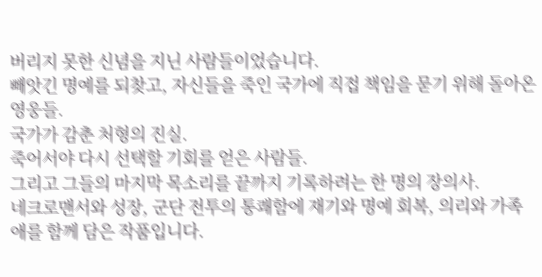버리지 못한 신념을 지닌 사람들이었습니다.
빼앗긴 명예를 되찾고, 자신들을 죽인 국가에 직접 책임을 묻기 위해 돌아온 영웅들.
국가가 감춘 처형의 진실.
죽어서야 다시 선택할 기회를 얻은 사람들.
그리고 그들의 마지막 목소리를 끝까지 기록하려는 한 명의 장의사.
네크로맨서와 성장, 군단 전투의 통쾌함에 재기와 명예 회복, 의리와 가족애를 함께 담은 작품입니다.